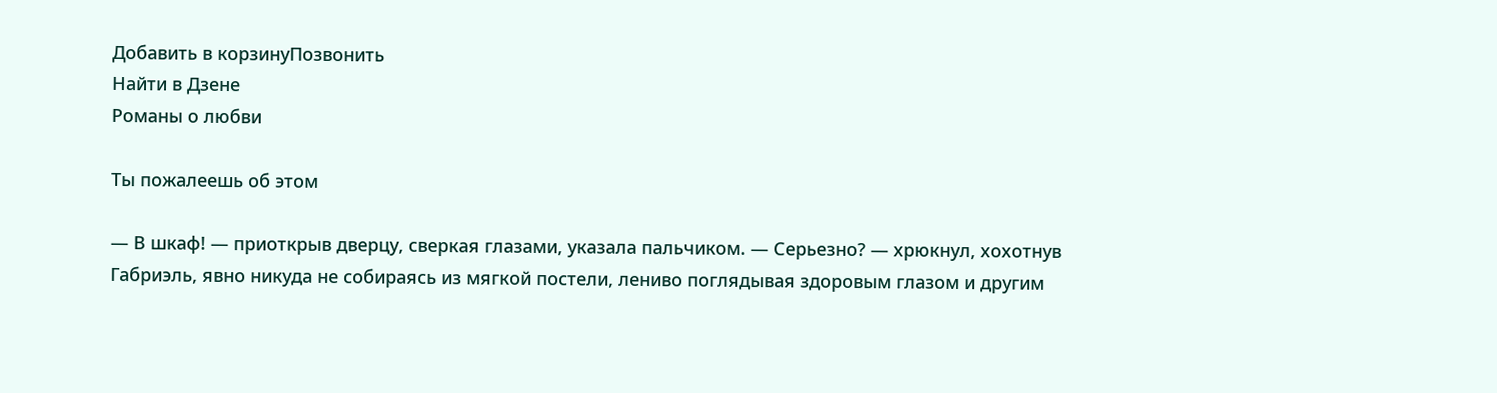Добавить в корзинуПозвонить
Найти в Дзене
Романы о любви

Ты пожалеешь об этом

— В шкаф! — приоткрыв дверцу, сверкая глазами, указала пальчиком. — Серьезно? — хрюкнул, хохотнув Габриэль, явно никуда не собираясь из мягкой постели, лениво поглядывая здоровым глазом и другим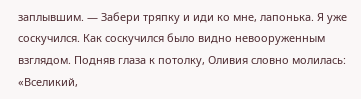заплывшим. — Забери тряпку и иди ко мне, лапонька. Я уже соскучился. Как соскучился было видно невооруженным взглядом. Подняв глаза к потолку, Оливия словно молилась: «Вселикий,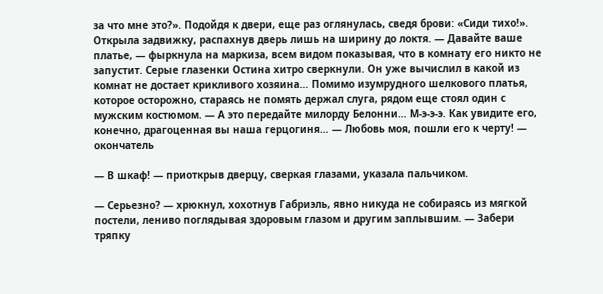за что мне это?». Подойдя к двери, еще раз оглянулась, сведя брови: «Сиди тихо!». Открыла задвижку, распахнув дверь лишь на ширину до локтя. — Давайте ваше платье, — фыркнула на маркиза, всем видом показывая, что в комнату его никто не запустит. Серые глазенки Остина хитро сверкнули. Он уже вычислил в какой из комнат не достает крикливого хозяина… Помимо изумрудного шелкового платья, которое осторожно, стараясь не помять держал слуга, рядом еще стоял один с мужским костюмом. — А это передайте милорду Белонни… М-э-э-э. Как увидите его, конечно, драгоценная вы наша герцогиня… — Любовь моя, пошли его к черту! — окончатель

— В шкаф! — приоткрыв дверцу, сверкая глазами, указала пальчиком.

— Серьезно? — хрюкнул, хохотнув Габриэль, явно никуда не собираясь из мягкой постели, лениво поглядывая здоровым глазом и другим заплывшим. — Забери тряпку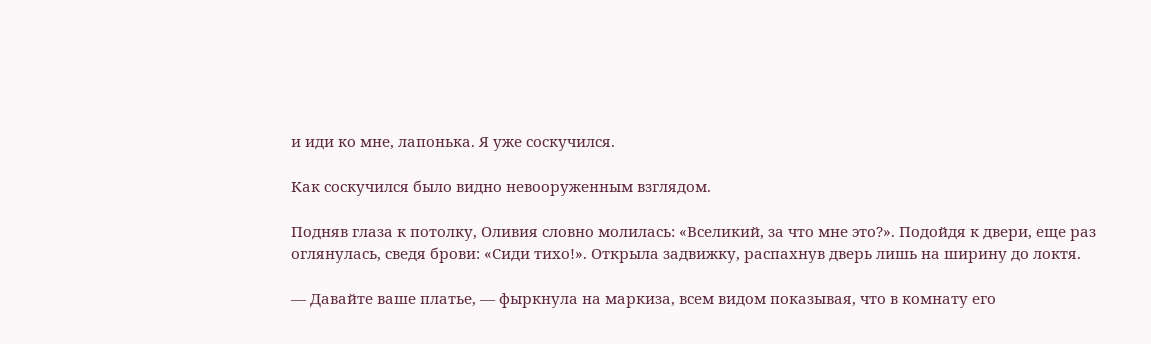и иди ко мне, лапонька. Я уже соскучился.

Как соскучился было видно невооруженным взглядом.

Подняв глаза к потолку, Оливия словно молилась: «Вселикий, за что мне это?». Подойдя к двери, еще раз оглянулась, сведя брови: «Сиди тихо!». Открыла задвижку, распахнув дверь лишь на ширину до локтя.

— Давайте ваше платье, — фыркнула на маркиза, всем видом показывая, что в комнату его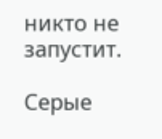никто не запустит.

Серые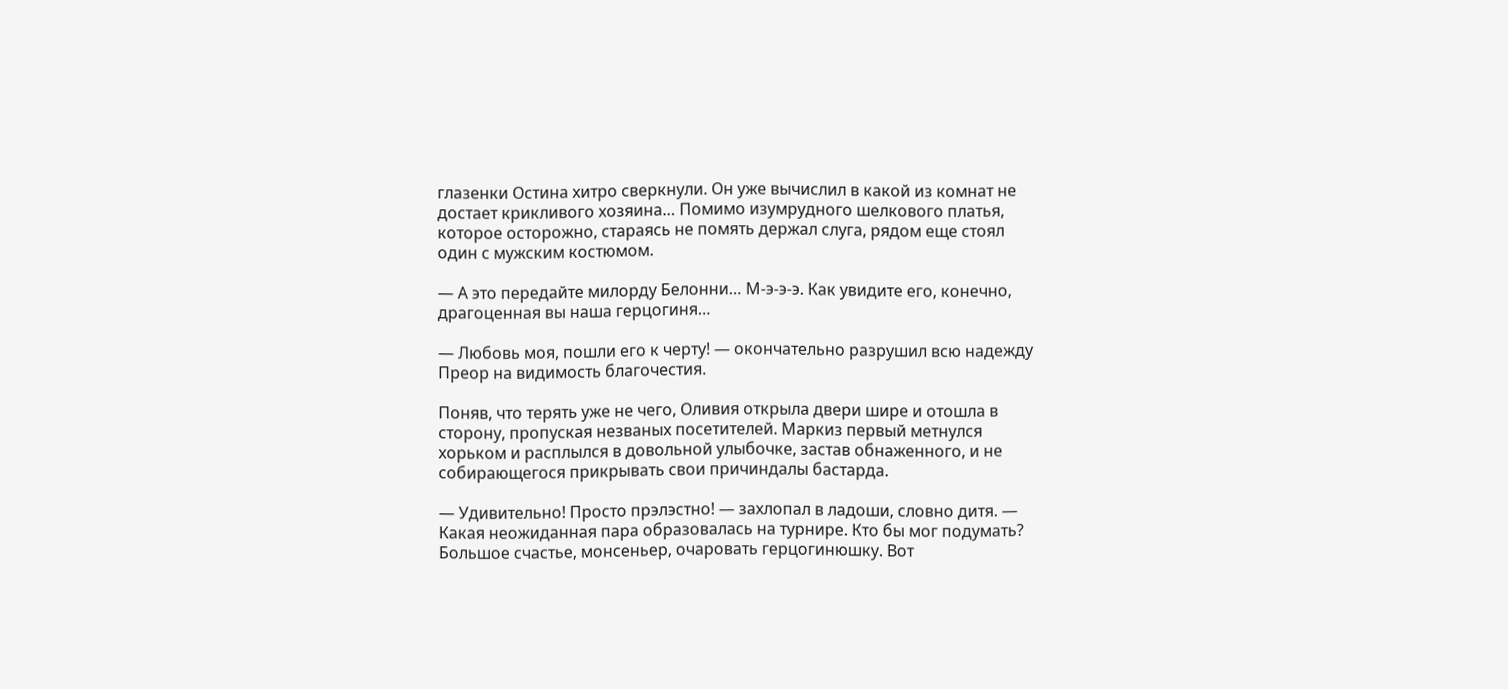глазенки Остина хитро сверкнули. Он уже вычислил в какой из комнат не достает крикливого хозяина… Помимо изумрудного шелкового платья, которое осторожно, стараясь не помять держал слуга, рядом еще стоял один с мужским костюмом.

— А это передайте милорду Белонни… М-э-э-э. Как увидите его, конечно, драгоценная вы наша герцогиня…

— Любовь моя, пошли его к черту! — окончательно разрушил всю надежду Преор на видимость благочестия.

Поняв, что терять уже не чего, Оливия открыла двери шире и отошла в сторону, пропуская незваных посетителей. Маркиз первый метнулся хорьком и расплылся в довольной улыбочке, застав обнаженного, и не собирающегося прикрывать свои причиндалы бастарда.

— Удивительно! Просто прэлэстно! — захлопал в ладоши, словно дитя. — Какая неожиданная пара образовалась на турнире. Кто бы мог подумать? Большое счастье, монсеньер, очаровать герцогинюшку. Вот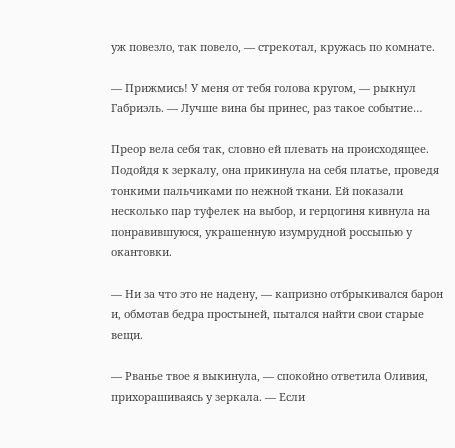уж повезло, так повело, — стрекотал, кружась по комнате.

— Прижмись! У меня от тебя голова кругом, — рыкнул Габриэль. — Лучше вина бы принес, раз такое событие…

Преор вела себя так, словно ей плевать на происходящее. Подойдя к зеркалу, она прикинула на себя платье, проведя тонкими пальчиками по нежной ткани. Ей показали несколько пар туфелек на выбор, и герцогиня кивнула на понравившуюся, украшенную изумрудной россыпью у окантовки.

— Ни за что это не надену, — капризно отбрыкивался барон и, обмотав бедра простыней, пытался найти свои старые вещи.

— Рванье твое я выкинула, — спокойно ответила Оливия, прихорашиваясь у зеркала. — Если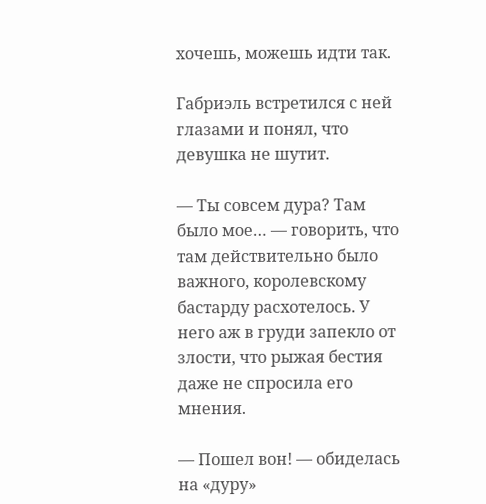хочешь, можешь идти так.

Габриэль встретился с ней глазами и понял, что девушка не шутит.

— Ты совсем дура? Там было мое… — говорить, что там действительно было важного, королевскому бастарду расхотелось. У него аж в груди запекло от злости, что рыжая бестия даже не спросила его мнения.

— Пошел вон! — обиделась на «дуру»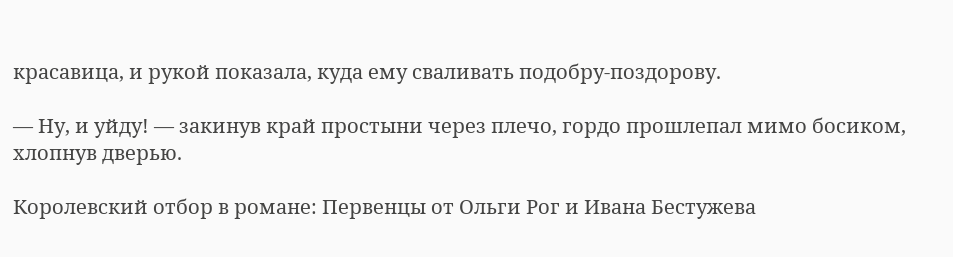красавица, и рукой показала, куда ему сваливать подобру-поздорову.

— Ну, и уйду! — закинув край простыни через плечо, гордо прошлепал мимо босиком, хлопнув дверью.

Королевский отбор в романе: Первенцы от Ольги Рог и Ивана Бестужева